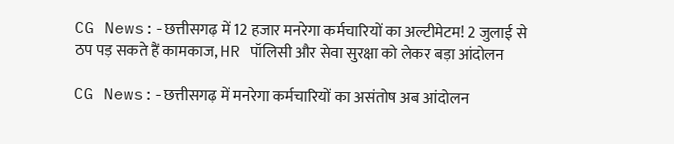CG News:-छत्तीसगढ़ में 12 हजार मनरेगा कर्मचारियों का अल्टीमेटम! 2 जुलाई से ठप पड़ सकते हैं कामकाज, HR पॉलिसी और सेवा सुरक्षा को लेकर बड़ा आंदोलन

CG News:-छत्तीसगढ़ में मनरेगा कर्मचारियों का असंतोष अब आंदोलन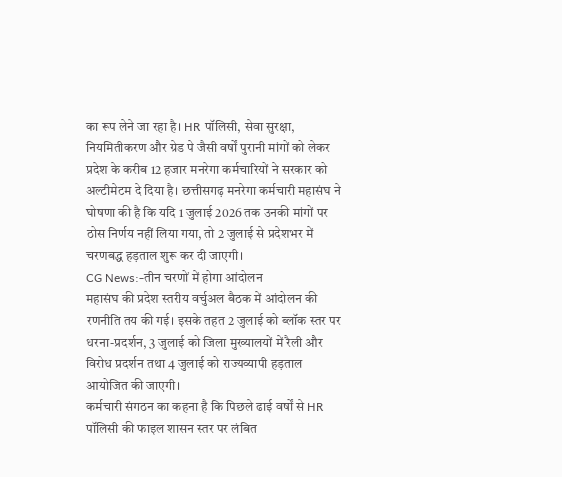का रूप लेने जा रहा है। HR पॉलिसी, सेवा सुरक्षा, नियमितीकरण और ग्रेड पे जैसी वर्षों पुरानी मांगों को लेकर प्रदेश के करीब 12 हजार मनरेगा कर्मचारियों ने सरकार को अल्टीमेटम दे दिया है। छत्तीसगढ़ मनरेगा कर्मचारी महासंघ ने घोषणा की है कि यदि 1 जुलाई 2026 तक उनकी मांगों पर ठोस निर्णय नहीं लिया गया, तो 2 जुलाई से प्रदेशभर में चरणबद्ध हड़ताल शुरू कर दी जाएगी।
CG News:-तीन चरणों में होगा आंदोलन
महासंघ की प्रदेश स्तरीय वर्चुअल बैठक में आंदोलन की रणनीति तय की गई। इसके तहत 2 जुलाई को ब्लॉक स्तर पर धरना-प्रदर्शन, 3 जुलाई को जिला मुख्यालयों में रैली और विरोध प्रदर्शन तथा 4 जुलाई को राज्यव्यापी हड़ताल आयोजित की जाएगी।
कर्मचारी संगठन का कहना है कि पिछले ढाई वर्षों से HR पॉलिसी की फाइल शासन स्तर पर लंबित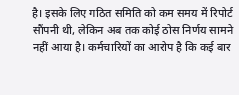है। इसके लिए गठित समिति को कम समय में रिपोर्ट सौंपनी थी, लेकिन अब तक कोई ठोस निर्णय सामने नहीं आया है। कर्मचारियों का आरोप है कि कई बार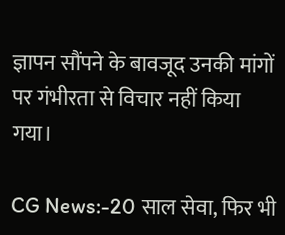ज्ञापन सौंपने के बावजूद उनकी मांगों पर गंभीरता से विचार नहीं किया गया।

CG News:-20 साल सेवा, फिर भी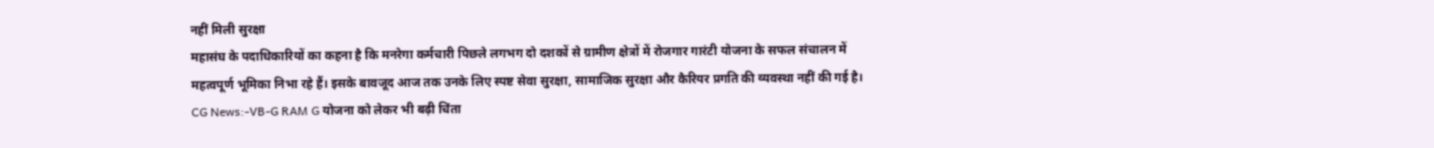नहीं मिली सुरक्षा
महासंघ के पदाधिकारियों का कहना है कि मनरेगा कर्मचारी पिछले लगभग दो दशकों से ग्रामीण क्षेत्रों में रोजगार गारंटी योजना के सफल संचालन में महत्वपूर्ण भूमिका निभा रहे हैं। इसके बावजूद आज तक उनके लिए स्पष्ट सेवा सुरक्षा, सामाजिक सुरक्षा और कैरियर प्रगति की व्यवस्था नहीं की गई है।
CG News:-VB-G RAM G योजना को लेकर भी बढ़ी चिंता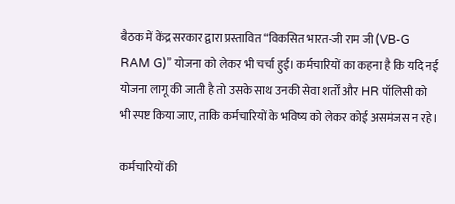बैठक में केंद्र सरकार द्वारा प्रस्तावित “विकसित भारत-जी राम जी (VB-G RAM G)” योजना को लेकर भी चर्चा हुई। कर्मचारियों का कहना है कि यदि नई योजना लागू की जाती है तो उसके साथ उनकी सेवा शर्तों और HR पॉलिसी को भी स्पष्ट किया जाए, ताकि कर्मचारियों के भविष्य को लेकर कोई असमंजस न रहे।

कर्मचारियों की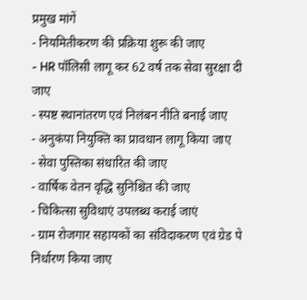प्रमुख मांगें
- नियमितीकरण की प्रक्रिया शुरू की जाए
- HR पॉलिसी लागू कर 62 वर्ष तक सेवा सुरक्षा दी जाए
- स्पष्ट स्थानांतरण एवं निलंबन नीति बनाई जाए
- अनुकंपा नियुक्ति का प्रावधान लागू किया जाए
- सेवा पुस्तिका संधारित की जाए
- वार्षिक वेतन वृद्धि सुनिश्चित की जाए
- चिकित्सा सुविधाएं उपलब्ध कराई जाएं
- ग्राम रोजगार सहायकों का संविदाकरण एवं ग्रेड पे निर्धारण किया जाए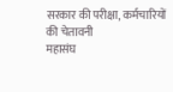सरकार की परीक्षा, कर्मचारियों की चेतावनी
महासंघ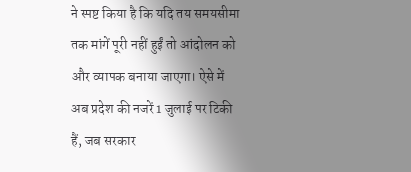ने स्पष्ट किया है कि यदि तय समयसीमा तक मांगें पूरी नहीं हुईं तो आंदोलन को और व्यापक बनाया जाएगा। ऐसे में अब प्रदेश की नजरें 1 जुलाई पर टिकी हैं, जब सरकार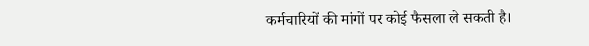कर्मचारियों की मांगों पर कोई फैसला ले सकती है।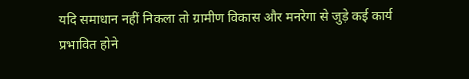यदि समाधान नहीं निकला तो ग्रामीण विकास और मनरेगा से जुड़े कई कार्य प्रभावित होने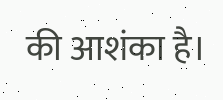की आशंका है।